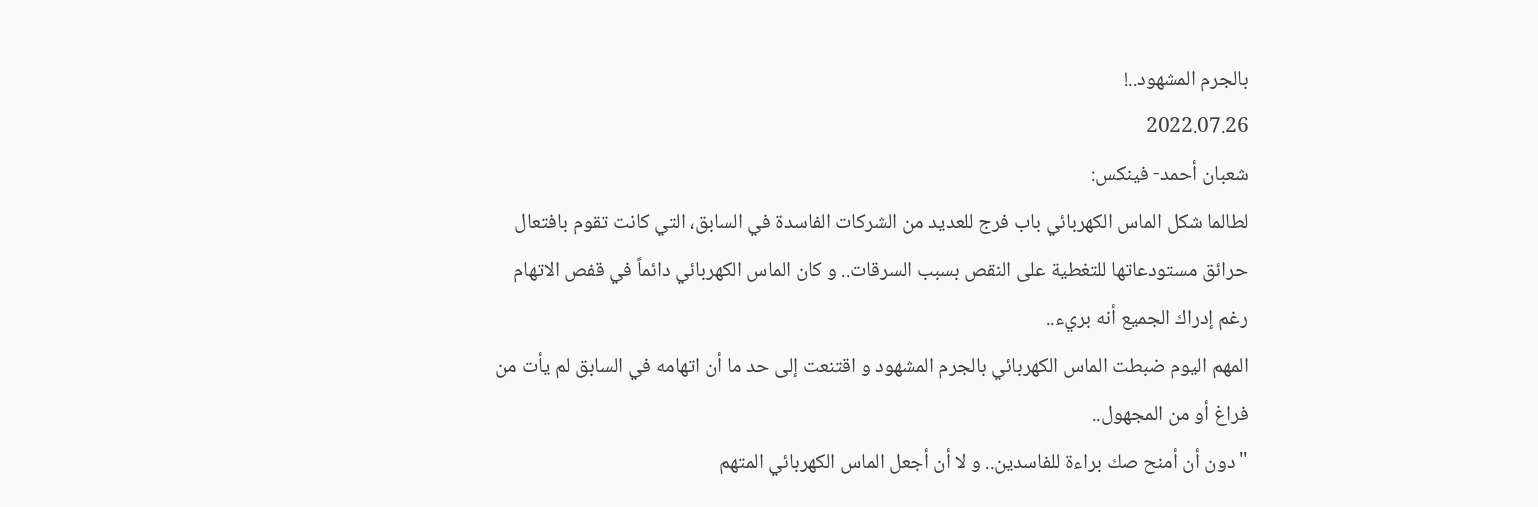بالجرم المشهود..!
2022.07.26
شعبان أحمد- فينكس:
لطالما شكل الماس الكهربائي باب فرج للعديد من الشركات الفاسدة في السابق، التي كانت تقوم بافتعال حرائق مستودعاتها للتغطية على النقص بسبب السرقات.. و كان الماس الكهربائي دائماً في قفص الاتهام رغم إدراك الجميع أنه بريء..
المهم اليوم ضبطت الماس الكهربائي بالجرم المشهود و اقتنعت إلى حد ما أن اتهامه في السابق لم يأت من فراغ أو من المجهول..
"دون أن أمنح صك براءة للفاسدين.. و لا أن أجعل الماس الكهربائي المتهم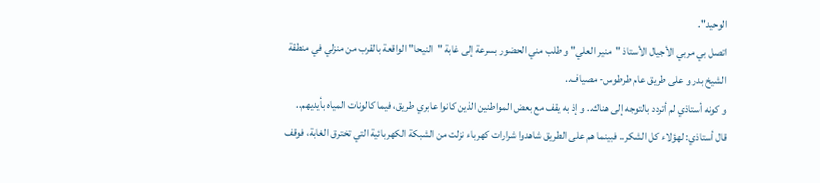الوحيد".
اتصل بي مربي الأجيال الأستاذ "منير العلي" و طلب مني الحضور بسرعة إلى غابة "النيحا" الواقعة بالقرب من منزلي في منطقة الشيخ بدر و على طريق عام طرطوس- مصياف..
و كونه أستاذي لم أتردد بالتوجه إلى هناك.. و إذ به يقف مع بعض المواطنين الذين كانوا عابري طريق، فيما كالونات المياه بأيديهم..
قال أستاذي: لهؤلاء كل الشكر.. فبينما هم على الطريق شاهدوا شرارات كهرباء نزلت من الشبكة الكهربائية التي تخترق الغابة، فوقف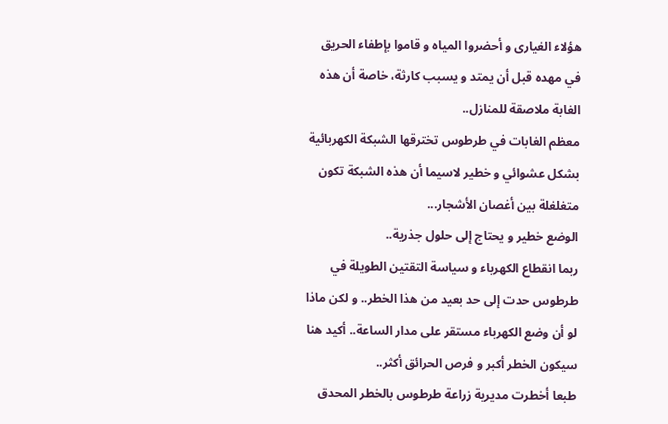هؤلاء الغيارى و أحضروا المياه و قاموا بإطفاء الحريق في مهده قبل أن يمتد و يسبب كارثة، خاصة أن هذه الغابة ملاصقة للمنازل..
معظم الغابات في طرطوس تخترقها الشبكة الكهربائية بشكل عشوائي و خطير لاسيما أن هذه الشبكة تكون متغلغلة بين أغصان الأشجار...
الوضع خطير و يحتاج إلى حلول جذرية..
ربما انقطاع الكهرباء و سياسة التقتين الطويلة في طرطوس حدت إلى حد بعيد من هذا الخطر.. و لكن ماذا لو أن وضع الكهرباء مستقر على مدار الساعة.. أكيد هنا سيكون الخطر أكبر و فرص الحرائق أكثر..
طبعا أخطرت مديرية زراعة طرطوس بالخطر المحدق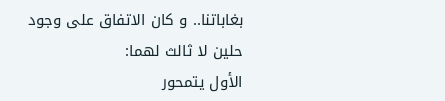بغاباتنا.. و كان الاتفاق على وجود حلين لا ثالث لهما:
الأول يتمحور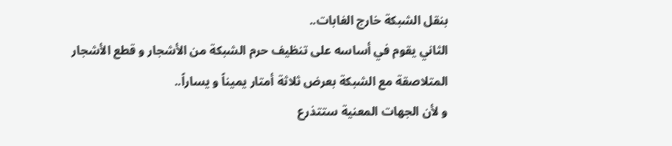بنقل الشبكة خارج الغابات..
الثاني يقوم في أساسه على تنظيف حرم الشبكة من الأشجار و قطع الأشجار المتلاصقة مع الشبكة بعرض ثلاثة أمتار يميناً و يساراً..
و لأن الجهات المعنية ستتذرع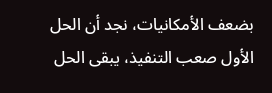بضعف الأمكانيات، نجد أن الحل الأول صعب التنفيذ، يبقى الحل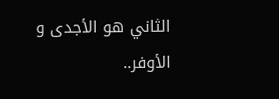الثاني هو الأجدى و الأوفر..